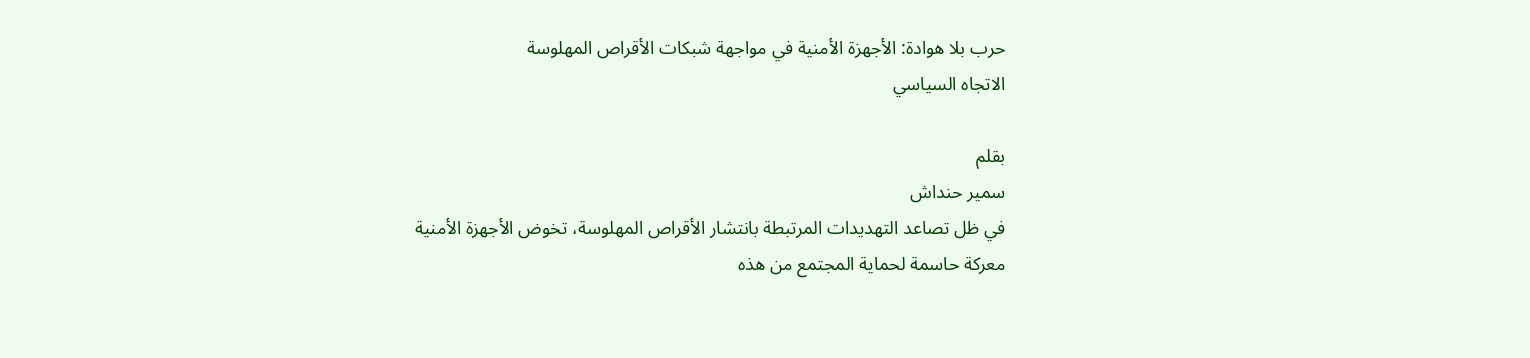حرب بلا هوادة: الأجهزة الأمنية في مواجهة شبكات الأقراص المهلوسة
الاتجاه السياسي

بقلم
سمير حنداش
في ظل تصاعد التهديدات المرتبطة بانتشار الأقراص المهلوسة، تخوض الأجهزة الأمنية معركة حاسمة لحماية المجتمع من هذه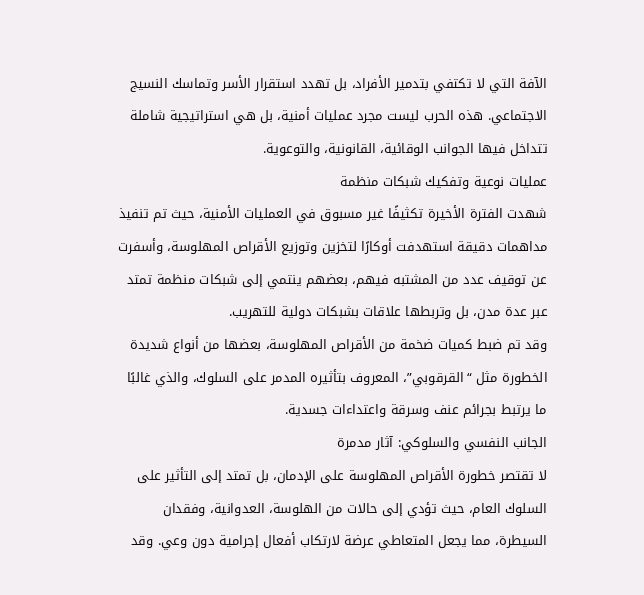الآفة التي لا تكتفي بتدمير الأفراد، بل تهدد استقرار الأسر وتماسك النسيج الاجتماعي. هذه الحرب ليست مجرد عمليات أمنية، بل هي استراتيجية شاملة تتداخل فيها الجوانب الوقائية، القانونية، والتوعوية.
عمليات نوعية وتفكيك شبكات منظمة
شهدت الفترة الأخيرة تكثيفًا غير مسبوق في العمليات الأمنية، حيث تم تنفيذ مداهمات دقيقة استهدفت أوكارًا لتخزين وتوزيع الأقراص المهلوسة، وأسفرت عن توقيف عدد من المشتبه فيهم، بعضهم ينتمي إلى شبكات منظمة تمتد عبر عدة مدن، بل وتربطها علاقات بشبكات دولية للتهريب.
وقد تم ضبط كميات ضخمة من الأقراص المهلوسة، بعضها من أنواع شديدة الخطورة مثل “القرقوبي”، المعروف بتأثيره المدمر على السلوك، والذي غالبًا ما يرتبط بجرائم عنف وسرقة واعتداءات جسدية.
الجانب النفسي والسلوكي: آثار مدمرة
لا تقتصر خطورة الأقراص المهلوسة على الإدمان، بل تمتد إلى التأثير على السلوك العام، حيث تؤدي إلى حالات من الهلوسة، العدوانية، وفقدان السيطرة، مما يجعل المتعاطي عرضة لارتكاب أفعال إجرامية دون وعي. وقد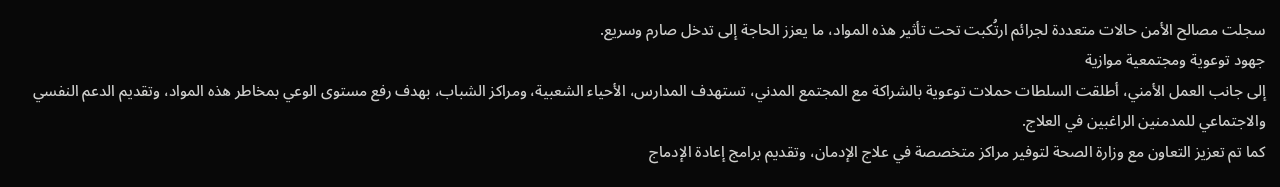سجلت مصالح الأمن حالات متعددة لجرائم ارتُكبت تحت تأثير هذه المواد، ما يعزز الحاجة إلى تدخل صارم وسريع.
جهود توعوية ومجتمعية موازية
إلى جانب العمل الأمني، أطلقت السلطات حملات توعوية بالشراكة مع المجتمع المدني، تستهدف المدارس، الأحياء الشعبية، ومراكز الشباب، بهدف رفع مستوى الوعي بمخاطر هذه المواد، وتقديم الدعم النفسي والاجتماعي للمدمنين الراغبين في العلاج.
كما تم تعزيز التعاون مع وزارة الصحة لتوفير مراكز متخصصة في علاج الإدمان، وتقديم برامج إعادة الإدماج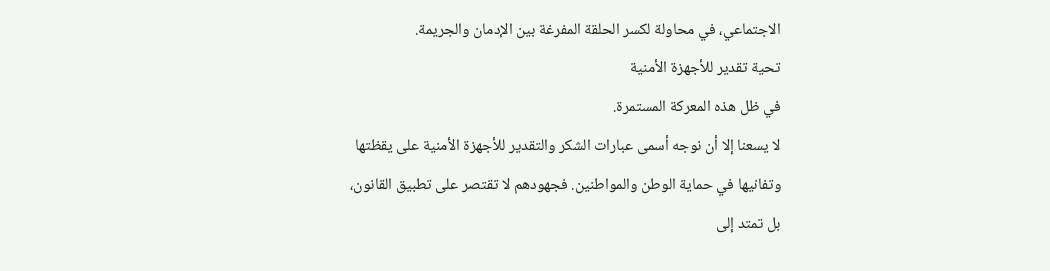الاجتماعي، في محاولة لكسر الحلقة المفرغة بين الإدمان والجريمة.
تحية تقدير للأجهزة الأمنية
في ظل هذه المعركة المستمرة.
لا يسعنا إلا أن نوجه أسمى عبارات الشكر والتقدير للأجهزة الأمنية على يقظتها وتفانيها في حماية الوطن والمواطنين. فجهودهم لا تقتصر على تطبيق القانون، بل تمتد إلى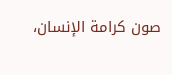صون كرامة الإنسان،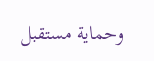وحماية مستقبل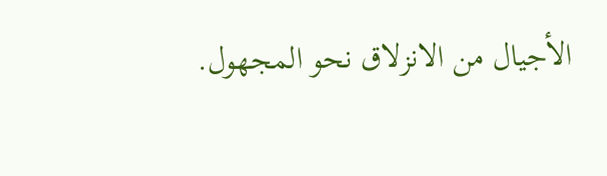الأجيال من الانزلاق نحو المجهول.